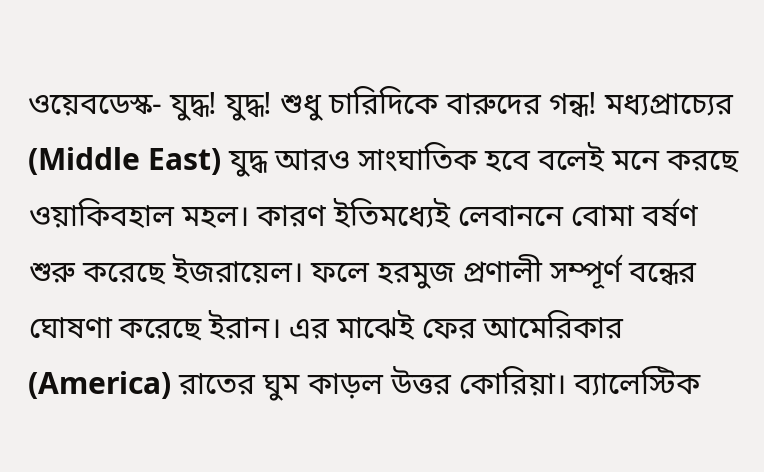ওয়েবডেস্ক- যুদ্ধ! যুদ্ধ! শুধু চারিদিকে বারুদের গন্ধ! মধ্যপ্রাচ্যের (Middle East) যুদ্ধ আরও সাংঘাতিক হবে বলেই মনে করছে ওয়াকিবহাল মহল। কারণ ইতিমধ্যেই লেবাননে বোমা বর্ষণ শুরু করেছে ইজরায়েল। ফলে হরমুজ প্রণালী সম্পূর্ণ বন্ধের ঘোষণা করেছে ইরান। এর মাঝেই ফের আমেরিকার (America) রাতের ঘুম কাড়ল উত্তর কোরিয়া। ব্যালেস্টিক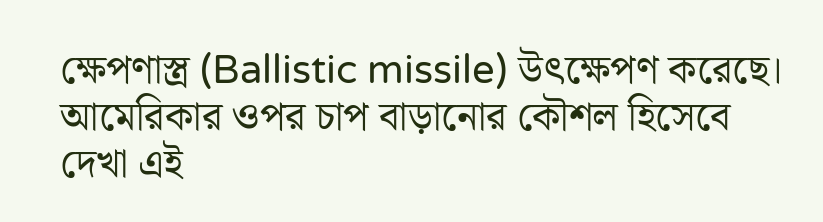ক্ষেপণাস্ত্র (Ballistic missile) উৎক্ষেপণ করেছে। আমেরিকার ওপর চাপ বাড়ানোর কৌশল হিসেবে দেখা এই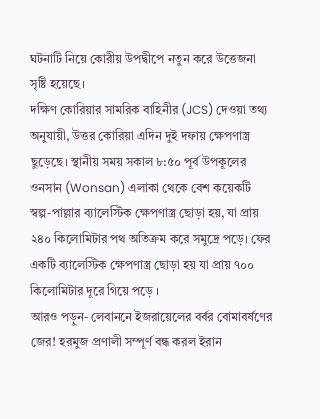ঘটনাটি নিয়ে কোরীয় উপদ্বীপে নতুন করে উত্তেজনা সৃষ্টি হয়েছে।
দক্ষিণ কোরিয়ার সামরিক বাহিনীর (JCS) দেওয়া তথ্য অনুযায়ী, উত্তর কোরিয়া এদিন দুই দফায় ক্ষেপণাস্ত্র ছুড়েছে। স্থানীয় সময় সকাল ৮:৫০ পূর্ব উপকূলের ওনসান (Wonsan) এলাকা থেকে বেশ কয়েকটি স্বল্প-পাল্লার ব্যালেস্টিক ক্ষেপণাস্ত্র ছোড়া হয়, যা প্রায় ২৪০ কিলোমিটার পথ অতিক্রম করে সমুদ্রে পড়ে। ফের একটি ব্যালেস্টিক ক্ষেপণাস্ত্র ছোড়া হয় যা প্রায় ৭০০ কিলোমিটার দূরে গিয়ে পড়ে ।
আরও পড়ুন- লেবাননে ইজরায়েলের বর্বর বোমাবর্ষণের জের! হরমুজ প্রণালী সম্পূর্ণ বন্ধ করল ইরান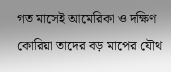গত মাসেই আমেরিকা ও দক্ষিণ কোরিয়া তাদের বড় মাপের যৌথ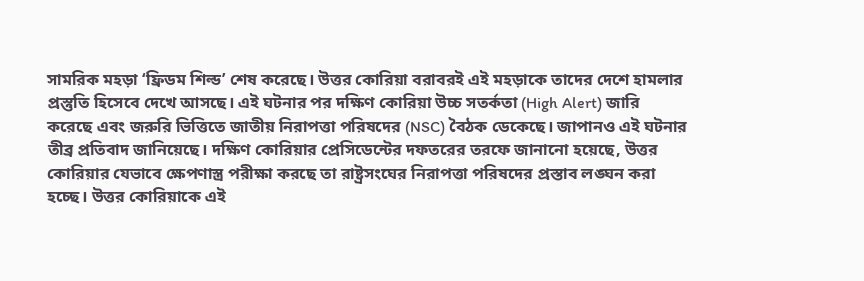সামরিক মহড়া ‘ফ্রিডম শিল্ড’ শেষ করেছে। উত্তর কোরিয়া বরাবরই এই মহড়াকে তাদের দেশে হামলার প্রস্তুতি হিসেবে দেখে আসছে। এই ঘটনার পর দক্ষিণ কোরিয়া উচ্চ সতর্কতা (High Alert) জারি করেছে এবং জরুরি ভিত্তিতে জাতীয় নিরাপত্তা পরিষদের (NSC) বৈঠক ডেকেছে। জাপানও এই ঘটনার তীব্র প্রতিবাদ জানিয়েছে। দক্ষিণ কোরিয়ার প্রেসিডেন্টের দফতরের তরফে জানানো হয়েছে, উত্তর কোরিয়ার যেভাবে ক্ষেপণাস্ত্র পরীক্ষা করছে তা রাষ্ট্রসংঘের নিরাপত্তা পরিষদের প্রস্তাব লঙ্ঘন করা হচ্ছে। উত্তর কোরিয়াকে এই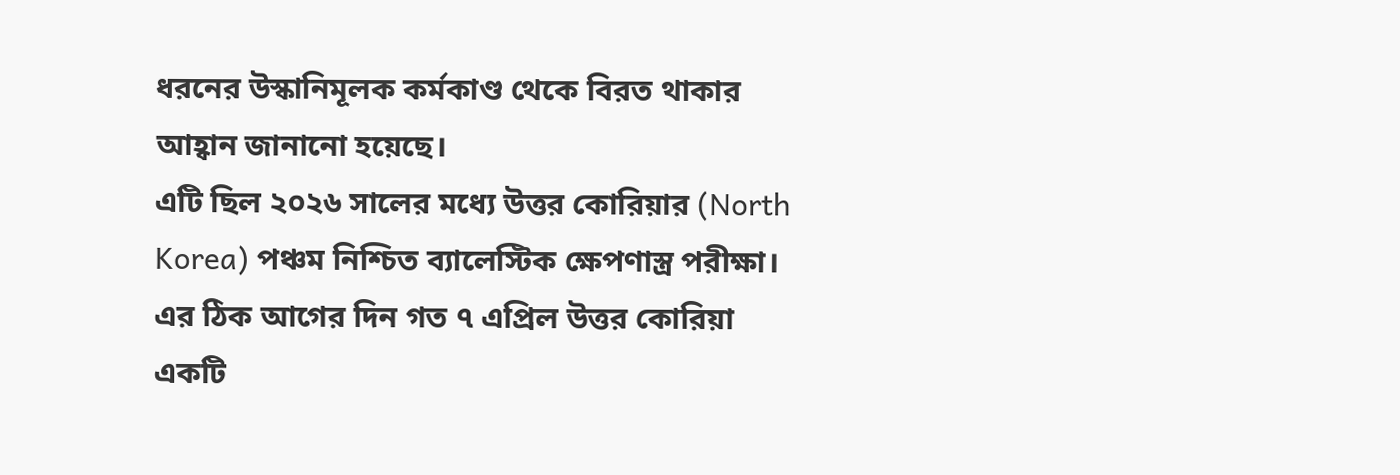ধরনের উস্কানিমূলক কর্মকাণ্ড থেকে বিরত থাকার আহ্বান জানানো হয়েছে।
এটি ছিল ২০২৬ সালের মধ্যে উত্তর কোরিয়ার (North Korea) পঞ্চম নিশ্চিত ব্যালেস্টিক ক্ষেপণাস্ত্র পরীক্ষা। এর ঠিক আগের দিন গত ৭ এপ্রিল উত্তর কোরিয়া একটি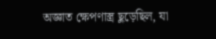অজ্ঞাত ক্ষেপণাস্ত্র ছুড়েছিল, যা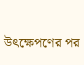উৎক্ষেপণের পর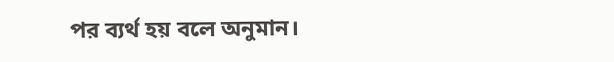পর ব্যর্থ হয় বলে অনুমান।